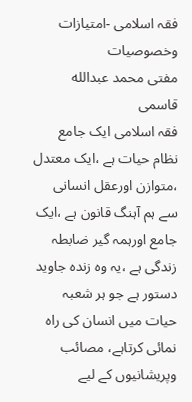فقہ اسلامی -امتیازات وخصوصیات
مفتی محمد عبدالله قاسمی
فقہ اسلامی ایک جامع نظام حیات ہے ،ایک معتدل ،متوازن اورعقل انسانی سے ہم آہنگ قانون ہے ،ایک جامع اورہمہ گیر ضابطہ زندگی ہے ،یہ وہ زندہ جاوید دستور ہے جو ہر شعبہ حیات میں انسان کی راہ نمائی کرتاہے، مصائب وپریشانیوں کے لیے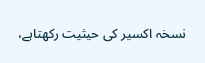نسخہ اکسیر کی حیثیت رکھتاہے،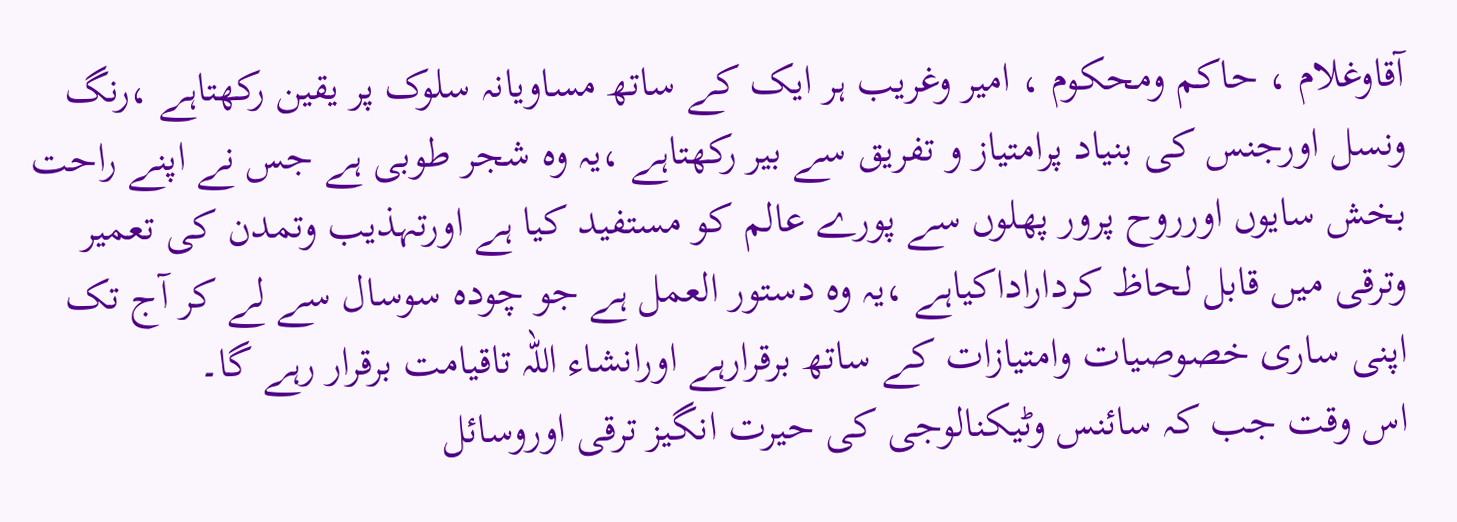آقاوغلام ، حاکم ومحکوم ، امیر وغریب ہر ایک کے ساتھ مساویانہ سلوک پر یقین رکھتاہے ،رنگ ونسل اورجنس کی بنیاد پرامتیاز و تفریق سے بیر رکھتاہے ،یہ وہ شجر طوبی ہے جس نے اپنے راحت بخش سایوں اورروح پرور پھلوں سے پورے عالم کو مستفید کیا ہے اورتہذیب وتمدن کی تعمیر وترقی میں قابل لحاظ کرداراداکیاہے ،یہ وہ دستور العمل ہے جو چودہ سوسال سے لے کر آج تک اپنی ساری خصوصیات وامتیازات کے ساتھ برقرارہے اورانشاء اللہ تاقیامت برقرار رہے گا۔
اس وقت جب کہ سائنس وٹیکنالوجی کی حیرت انگیز ترقی اوروسائل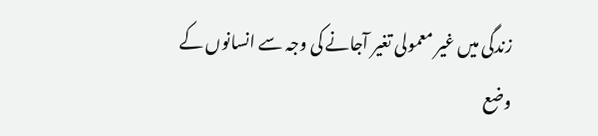زندگی میں غیر معمولی تغیر آجانے کی وجہ سے انسانوں کے وضع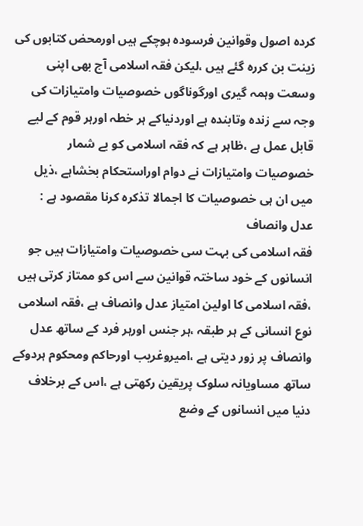کردہ اصول وقوانین فرسودہ ہوچکے ہیں اورمحض کتابوں کی زینت بن کررہ گئے ہیں ،لیکن فقہ اسلامی آج بھی اپنی وسعت وہمہ گیری اورگوناگوں خصوصیات وامتیازات کی وجہ سے زندہ وتابندہ ہے اوردنیاکے ہر خطہ اورہر قوم کے لیے قابل عمل ہے ،ظاہر ہے کہ فقہ اسلامی کو بے شمار خصوصیات وامتیازات نے دوام اوراستحکام بخشاہے ،ذیل میں ان ہی خصوصیات کا اجمالا تذکرہ کرنا مقصود ہے :
عدل وانصاف
فقہ اسلامی کی بہت سی خصوصیات وامتیازات ہیں جو انسانوں کے خود ساختہ قوانین سے اس کو ممتاز کرتی ہیں ،فقہ اسلامی کا اولین امتیاز عدل وانصاف ہے ،فقہ اسلامی نوع انسانی کے ہر طبقہ ،ہر جنس اورہر فرد کے ساتھ عدل وانصاف پر زور دیتی ہے ،امیروغریب اورحاکم ومحکوم ہردوکے ساتھ مساویانہ سلوک پریقین رکھتی ہے ،اس کے برخلاف دنیا میں انسانوں کے وضع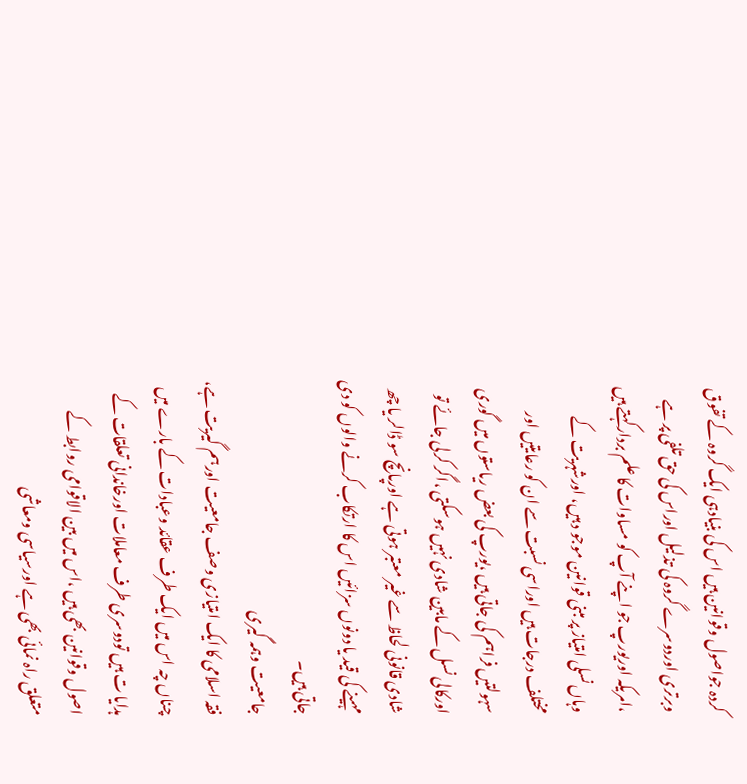کردہ جواصول وقوانین ہیں اس کی بنیادہی ایک گروہ کے تفوق وبرتری اوردوسرے گروہ کی تذلیل اوراس کی حق تلفی پر ہے ،امریکہ اوریورپ جو اپنے آپ کو مساوات کا علم بردارکہتے ہیں وہاں نسلی امتیاز پر مبنی قوانین موجو د ہیں، اورشہریت کے مختلف درجات ہیں اوراسی نسبت سے ان کو رعایتیں اور سہولتیں فراہم کی جاتی ہیں ،یورپ کی بعض ریاستوں میں گوری اورکالی نسل کے مابین شادی نہیں ہوسکتی ،اگر کرلی جائے تو شادی قانونی لحاظ سے غیر معتبر ہوتی ہے اورپانچ سو ڈالر یا چھ مہینے کی قید یا دونوں سزائیں اس کا ارتکاب کرنے والوں کو دی جاتی ہیں۔
جامعیت وہمہ گیری
فقہ اسلامی کا ایک امتیازی وصف جامعیت اورہم گیریت ہے، چناں چہ اس میں ایک طرف عقائد وعبادات کے بارے میں ہدایا ت ہیں تودوسری طرف معاملات اورخاندانی تعلقات کے اصول وقوانین بھی ہیں ،اس میں بین الاقوامی روابط کے متعلق راہ نمائی بھی ہے اورسیاسی ومعاشی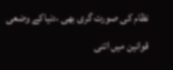نظام کی صورت گری بھی ،دنیاکے وضعی قوانین میں اتنی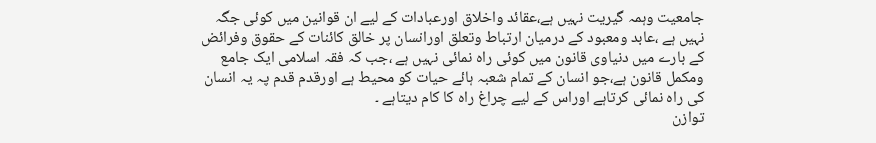جامعیت وہمہ گیریت نہیں ہے،عقائد واخلاق اورعبادات کے لیے ان قوانین میں کوئی جگہ نہیں ہے ،عابد ومعبود کے درمیان ارتباط وتعلق اورانسان پر خالق کائنات کے حقوق وفرائض کے بارے میں دنیاوی قانون میں کوئی راہ نمائی نہیں ہے ،جب کہ فقہ اسلامی ایک جامع ومکمل قانون ہے،جو انسان کے تمام شعبہ ہائے حیات کو محیط ہے اورقدم قدم پہ یہ انسان کی راہ نمائی کرتاہے اوراس کے لیے چراغ راہ کا کام دیتاہے ۔
توازن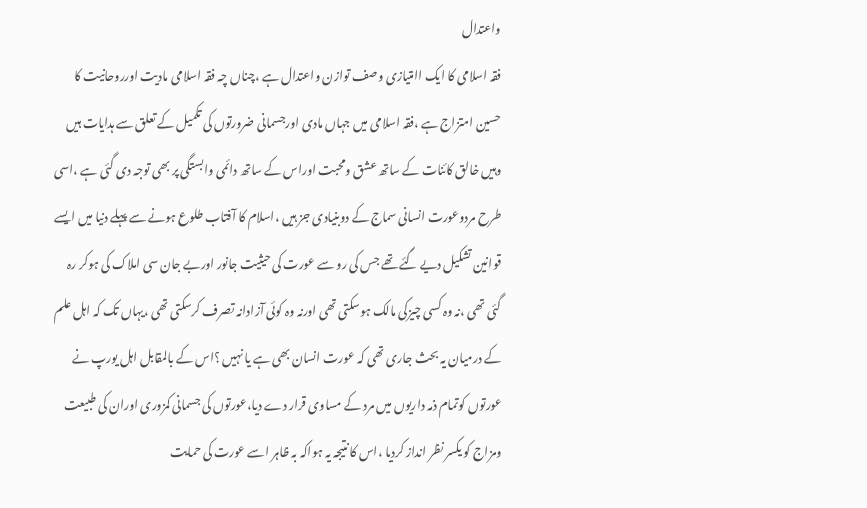واعتدال
فقہ اسلامی کا ایک اامتیازی وصف توازن واعتدال ہے ،چناں چہ فقہ اسلامی مادیت اورروحانیت کا حسین امتزاج ہے ،فقہ اسلامی میں جہاں مادی اورجسمانی ضرورتوں کی تکمیل کے تعلق سے ہدایات ہیں وہیں خالق کائنات کے ساتھ عشق ومحبت اوراس کے ساتھ دائمی وابستگی پر بھی توجہ دی گئی ہے ،اسی طرح مردوعورت انسانی سماج کے دوبنیادی جز ہیں ،اسلام کا آفتاب طلوع ہونے سے پہلے دنیا میں ایسے قوانین تشکیل دیے گئے تھے جس کی رو سے عورت کی حیثیت جانور اوربے جان سی املاک کی ہوکر رہ گئی تھی ،نہ وہ کسی چیزکی مالک ہوسکتی تھی اورنہ وہ کوئی آزادانہ تصرف کرسکتی تھی ،یہاں تک کہ اہل علم کے درمیان یہ بحث جاری تھی کہ عورت انسان بھی ہے یا نہیں ؟اس کے بالمقابل اہل یورپ نے عورتوں کوتمام ذمہ داریوں میں مرد کے مساوی قرار دے دیا،عورتوں کی جسمانی کمزوری اوران کی طبیعت ومزاج کو یکسر نظر انداز کردیا ،اس کا نتیجہ یہ ہواکہ بہ ظاہر اسے عورت کی حمایت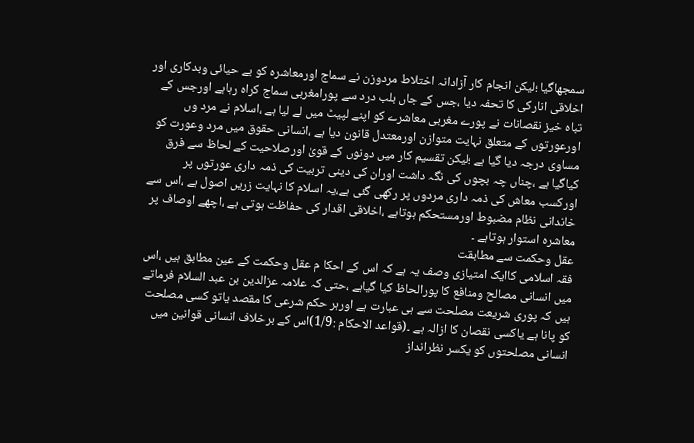سمجھاگیا ؛لیکن انجام کار آزادانہ اختلاط مردوزن نے سماج اورمعاشرہ کو بے حیائی وبدکاری اور اخلاقی انارکی کا تحفہ دیا ،جس کے جاں بلب درد سے پورامغربی سماج کراہ رہاہے اورجس کے تباہ خیز نقصانات نے پورے مغربی معاشرے کو اپنے لپیٹ میں لے لیا ہے ،اسلام نے مرد وں اورعورتوں کے متعلق نہایت متوازن اورمعتدل قانون دیا ہے ،انسانی حقوق میں مرد وعورت کو مساوی درجہ دیا گیا ہے ؛لیکن تقسیم کار میں دونوں کے قویٰ اورصلاحیت کے لحاظ سے فرق کیاگیا ہے ،چناں چہ بچوں کی نگہ داشت اوران کی دینی تربیت کی ذمہ داری عورتوں پر اورکسب معاش کی ذمہ داری مردوں پر رکھی گئی ہے،یہ اسلام کا نہایت زریں اصول ہے ،اس سے خاندانی نظام مضبوط اورمستحکم ہوتاہے ،اخلاقی اقدار کی حفاظت ہوتی ہے ،اچھے اوصاف پر معاشرہ استوار ہوتاہے ۔
عقل وحکمت سے مطابقت
فقہ اسلامی کاایک امتیازی وصف یہ ہے کہ اس کے احکا م عقل وحکمت کے عین مطابق ہیں ،اس میں انسانی مصالح ومنافع کا پورالحاظ کیا گیاہے ،حتی کہ علامہ عزالدین بن عبد السلام فرماتے ہیں کہ پوری شریعت مصلحت سے ہی عبارت ہے اورہر حکم شرعی کا مقصد یاتو کسی مصلحت کو پانا ہے یاکسی نقصان کا ازالہ ہے ۔(قواعد الاحکام :1/9)اس کے برخلاف انسانی قوانین میں انسانی مصلحتوں کو یکسر نظرانداز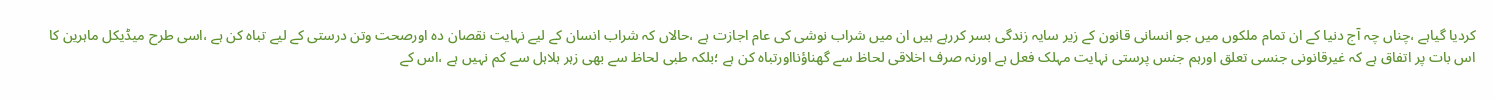کردیا گیاہے ،چناں چہ آج دنیا کے ان تمام ملکوں میں جو انسانی قانون کے زیر سایہ زندگی بسر کررہے ہیں ان میں شراب نوشی کی عام اجازت ہے ،حالاں کہ شراب انسان کے لیے نہایت نقصان دہ اورصحت وتن درستی کے لیے تباہ کن ہے ،اسی طرح میڈیکل ماہرین کا اس بات پر اتفاق ہے کہ غیرقانونی جنسی تعلق اورہم جنس پرستی نہایت مہلک فعل ہے اورنہ صرف اخلاقی لحاظ سے گھناؤنااورتباہ کن ہے ؛بلکہ طبی لحاظ سے بھی زہر ہلاہل سے کم نہیں ہے ،اس کے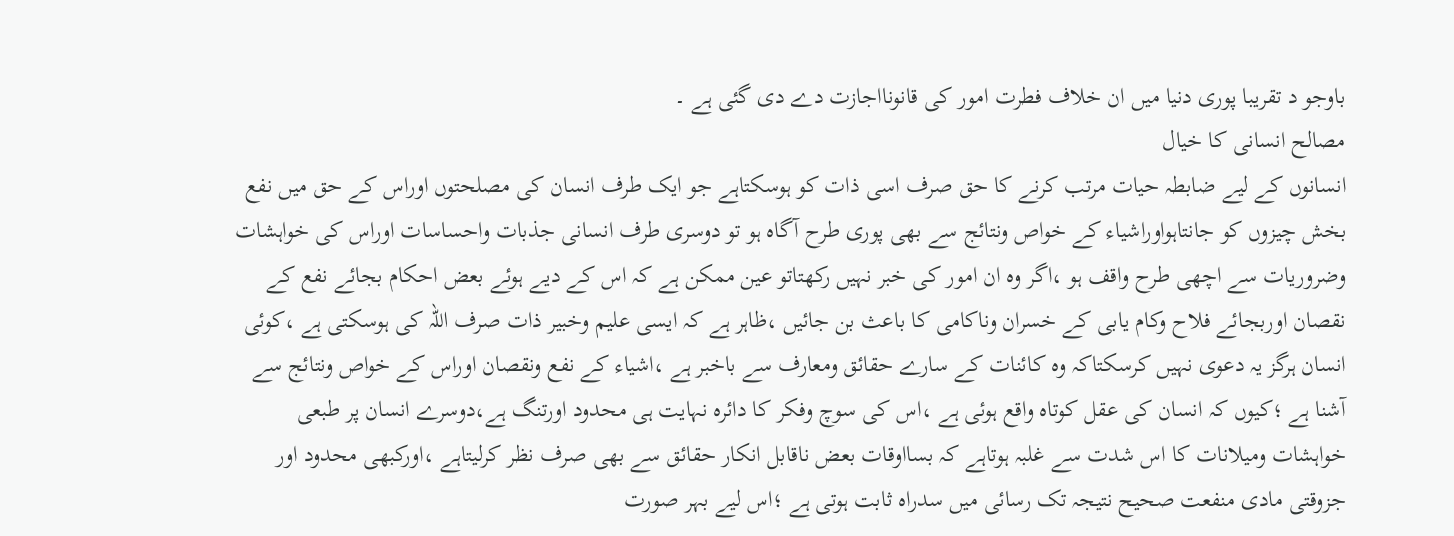باوجو د تقریبا پوری دنیا میں ان خلاف فطرت امور کی قانونااجازت دے دی گئی ہے ۔
مصالح انسانی کا خیال
انسانوں کے لیے ضابطہ حیات مرتب کرنے کا حق صرف اسی ذات کو ہوسکتاہے جو ایک طرف انسان کی مصلحتوں اوراس کے حق میں نفع بخش چیزوں کو جانتاہواوراشیاء کے خواص ونتائج سے بھی پوری طرح آگاہ ہو تو دوسری طرف انسانی جذبات واحساسات اوراس کی خواہشات وضروریات سے اچھی طرح واقف ہو ،اگر وہ ان امور کی خبر نہیں رکھتاتو عین ممکن ہے کہ اس کے دیے ہوئے بعض احکام بجائے نفع کے نقصان اوربجائے فلاح وکام یابی کے خسران وناکامی کا باعث بن جائیں ،ظاہر ہے کہ ایسی علیم وخبیر ذات صرف اللہ کی ہوسکتی ہے ،کوئی انسان ہرگز یہ دعوی نہیں کرسکتاکہ وہ کائنات کے سارے حقائق ومعارف سے باخبر ہے ،اشیاء کے نفع ونقصان اوراس کے خواص ونتائج سے آشنا ہے ؛کیوں کہ انسان کی عقل کوتاہ واقع ہوئی ہے ،اس کی سوچ وفکر کا دائرہ نہایت ہی محدود اورتنگ ہے،دوسرے انسان پر طبعی خواہشات ومیلانات کا اس شدت سے غلبہ ہوتاہے کہ بسااوقات بعض ناقابل انکار حقائق سے بھی صرف نظر کرلیتاہے ،اورکبھی محدود اور جزوقتی مادی منفعت صحیح نتیجہ تک رسائی میں سدراہ ثابت ہوتی ہے ؛اس لیے بہر صورت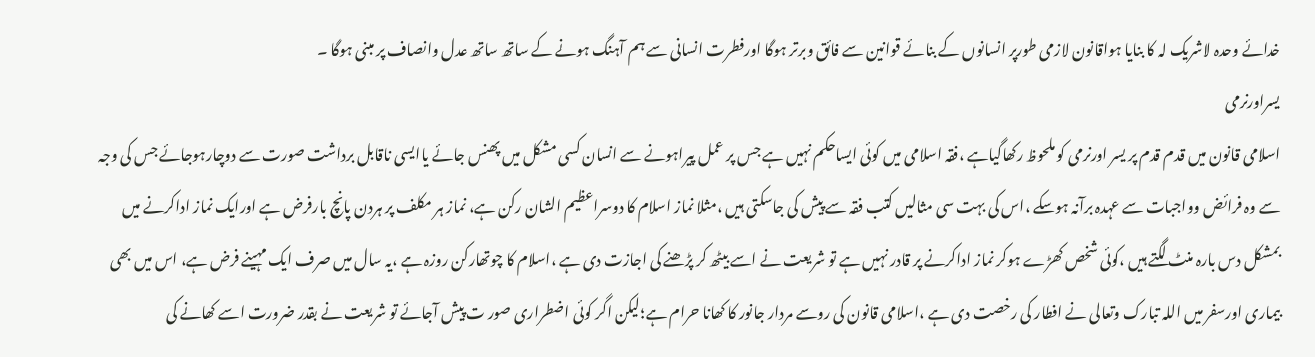خدائے وحدہ لاشریک لہ کا بنایا ہواقانون لازمی طورپر انسانوں کے بنائے قوانین سے فائق وبرتر ہوگا اورفطرت انسانی سے ہم آہنگ ہونے کے ساتھ ساتھ عدل وانصاف پر مبنی ہوگا ۔
یسراورنرمی
اسلامی قانون میں قدم قدم پر یسر اورنرمی کو ملحوظ رکھاگیاہے ،فقہ اسلامی میں کوئی ایساحکم نہیں ہے جس پر عمل پیراہونے سے انسان کسی مشکل میں پھنس جائے یاایسی ناقابل برداشت صورت سے دوچارہوجائے جس کی وجہ سے وہ فرائض وواجبات سے عہدہ برآنہ ہوسکے ،اس کی بہت سی مثالیں کتب فقہ سے پیش کی جاسکتی ہیں ،مثلا نماز اسلام کا دوسراعظیم الشان رکن ہے، نماز ہر مکلف پر ہردن پانچ بارفرض ہے اورایک نماز اداکرنے میں بمشکل دس بارہ منٹ لگتے ہیں ،کوئی شخص کھڑے ہوکر نماز اداکرنے پر قادر نہیں ہے تو شریعت نے اسے بیٹھ کر پڑھنے کی اجازت دی ہے ،اسلام کا چوتھارکن روزہ ہے ،یہ سال میں صرف ایک مہینے فرض ہے، اس میں بھی بیماری اورسفر میں اللہ تبارک وتعالی نے افطار کی رخصت دی ہے ،اسلامی قانون کی روسے مردار جانور کا کھانا حرام ہے؛لیکن اگر کوئی اضطراری صور ت پیش آجائے تو شریعت نے بقدر ضرورت اسے کھانے کی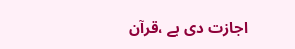اجازت دی ہے ،قرآن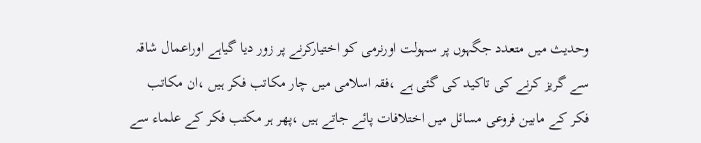وحدیث میں متعدد جگہوں پر سہولت اورنرمی کو اختیارکرنے پر زور دیا گیاہے اوراعمال شاقہ سے گریز کرنے کی تاکید کی گئی ہے ،فقہ اسلامی میں چار مکاتب فکر ہیں ،ان مکاتب فکر کے مابین فروعی مسائل میں اختلافات پائے جاتے ہیں ،پھر ہر مکتب فکر کے علماء سے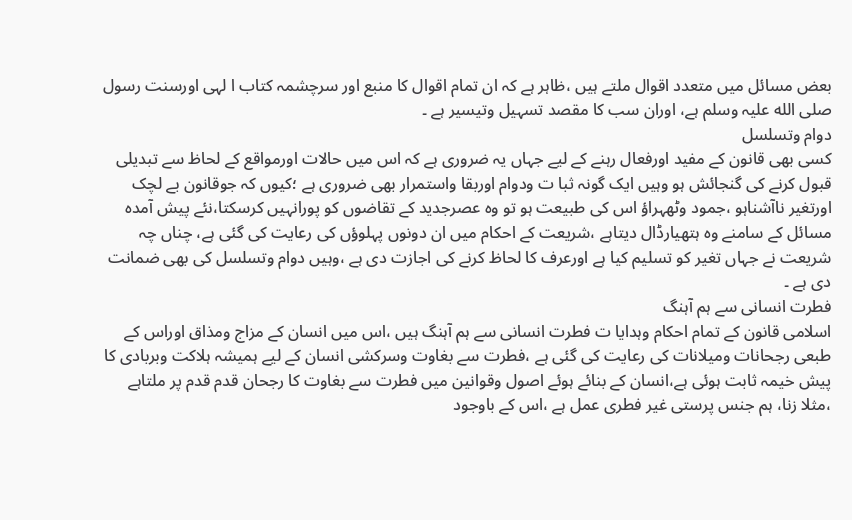بعض مسائل میں متعدد اقوال ملتے ہیں ،ظاہر ہے کہ ان تمام اقوال کا منبع اور سرچشمہ کتاب ا لہی اورسنت رسول صلی الله علیہ وسلم ہے، اوران سب کا مقصد تسہیل وتیسیر ہے ۔
دوام وتسلسل
کسی بھی قانون کے مفید اورفعال رہنے کے لیے جہاں یہ ضروری ہے کہ اس میں حالات اورمواقع کے لحاظ سے تبدیلی قبول کرنے کی گنجائش ہو وہیں ایک گونہ ثبا ت ودوام اوربقا واستمرار بھی ضروری ہے ؛کیوں کہ جوقانون بے لچک اورتغیر ناآشناہو ،جمود وٹھہراؤ اس کی طبیعت ہو تو وہ عصرجدید کے تقاضوں کو پورانہیں کرسکتا،نئے پیش آمدہ مسائل کے سامنے وہ ہتھیارڈال دیتاہے ،شریعت کے احکام میں ان دونوں پہلوؤں کی رعایت کی گئی ہے، چناں چہ شریعت نے جہاں تغیر کو تسلیم کیا ہے اورعرف کا لحاظ کرنے کی اجازت دی ہے ،وہیں دوام وتسلسل کی بھی ضمانت دی ہے ۔
فطرت انسانی سے ہم آہنگ
اسلامی قانون کے تمام احکام وہدایا ت فطرت انسانی سے ہم آہنگ ہیں ،اس میں انسان کے مزاج ومذاق اوراس کے طبعی رجحانات ومیلانات کی رعایت کی گئی ہے ،فطرت سے بغاوت وسرکشی انسان کے لیے ہمیشہ ہلاکت وبربادی کا پیش خیمہ ثابت ہوئی ہے،انسان کے بنائے ہوئے اصول وقوانین میں فطرت سے بغاوت کا رجحان قدم قدم پر ملتاہے ،مثلا زنا، ہم جنس پرستی غیر فطری عمل ہے ،اس کے باوجود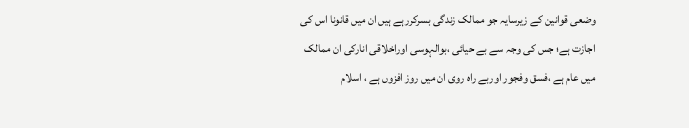وضعی قوانین کے زیرسایہ جو ممالک زندگی بسرکررہے ہیں ان میں قانونا اس کی اجازت ہے؛ جس کی وجہ سے بے حیائی ،بوالہوسی اوراخلاقی انارکی ان ممالک میں عام ہے ،فسق وفجور اوربے راہ روی ان میں روز افزوں ہے ، اسلام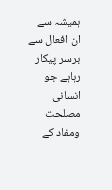ہمیشہ سے ان افعال سے برسر پیکار رہاہے جو انسانی مصلحت ومفاد کے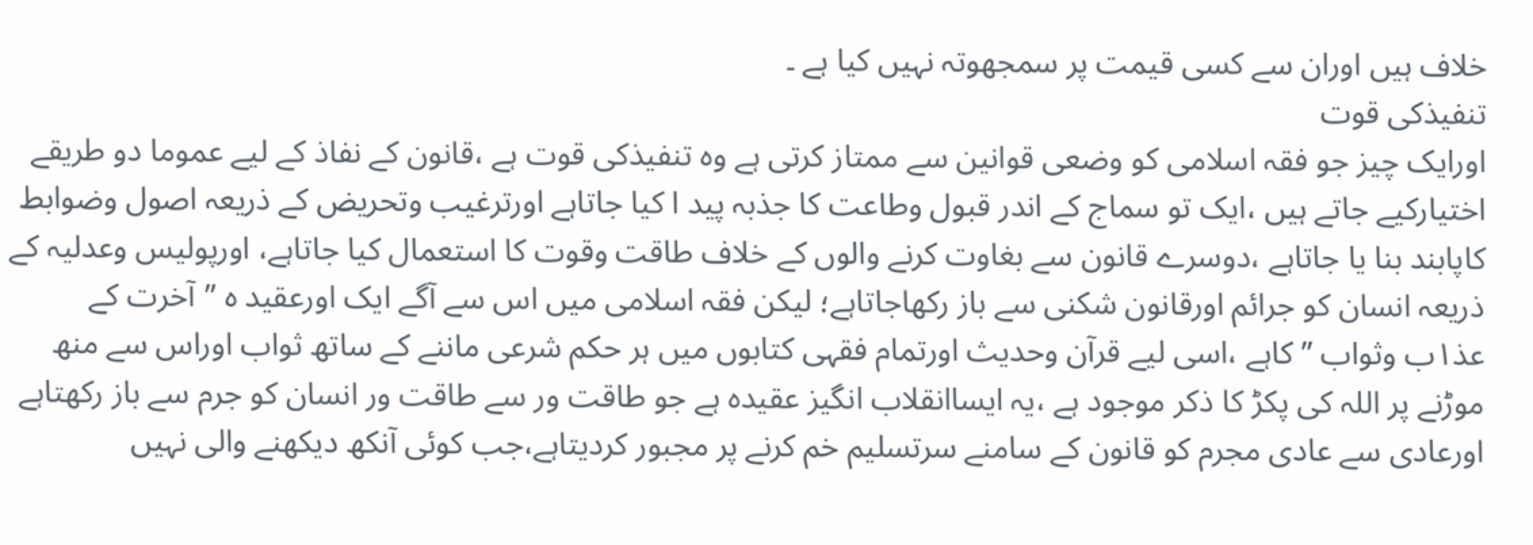خلاف ہیں اوران سے کسی قیمت پر سمجھوتہ نہیں کیا ہے ۔
تنفیذکی قوت
اورایک چیز جو فقہ اسلامی کو وضعی قوانین سے ممتاز کرتی ہے وہ تنفیذکی قوت ہے ،قانون کے نفاذ کے لیے عموما دو طریقے اختیارکیے جاتے ہیں ،ایک تو سماج کے اندر قبول وطاعت کا جذبہ پید ا کیا جاتاہے اورترغیب وتحریض کے ذریعہ اصول وضوابط کاپابند بنا یا جاتاہے ،دوسرے قانون سے بغاوت کرنے والوں کے خلاف طاقت وقوت کا استعمال کیا جاتاہے، اورپولیس وعدلیہ کے ذریعہ انسان کو جرائم اورقانون شکنی سے باز رکھاجاتاہے؛ لیکن فقہ اسلامی میں اس سے آگے ایک اورعقید ہ ”آخرت کے عذ۱ب وثواب ” کاہے ،اسی لیے قرآن وحدیث اورتمام فقہی کتابوں میں ہر حکم شرعی ماننے کے ساتھ ثواب اوراس سے منھ موڑنے پر اللہ کی پکڑ کا ذکر موجود ہے ،یہ ایساانقلاب انگیز عقیدہ ہے جو طاقت ور سے طاقت ور انسان کو جرم سے باز رکھتاہے اورعادی سے عادی مجرم کو قانون کے سامنے سرتسلیم خم کرنے پر مجبور کردیتاہے،جب کوئی آنکھ دیکھنے والی نہیں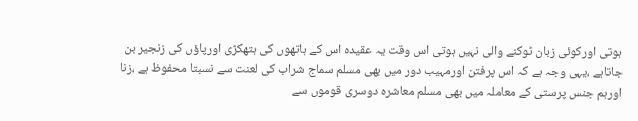ہوتی اورکوئی زبان ٹوکنے والی نہیں ہوتی اس وقت یہ عقیدہ اس کے ہاتھوں کی ہتھکڑی اورپاؤں کی زنجیر بن جاتاہے ،یہی وجہ ہے کہ اس پرفتن اورمہیب دور میں بھی مسلم سماج شراب کی لعنت سے نسبتا محفوظ ہے ،زنا اورہم جنس پرستی کے معاملہ میں بھی مسلم معاشرہ دوسری قوموں سے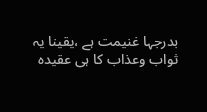بدرجہا غنیمت ہے ،یقینا یہ ثواب وعذاب کا ہی عقیدہ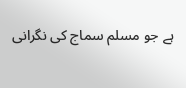ہے جو مسلم سماج کی نگرانی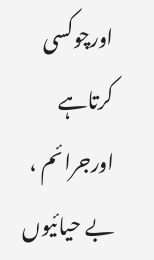اورچوکسی کرتاہے اورجرائم ، بے حیائیوں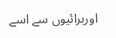اوربرائیوں سے اسے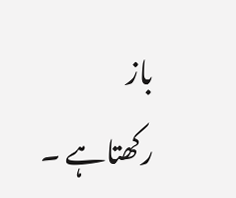باز رکھتاہے ۔